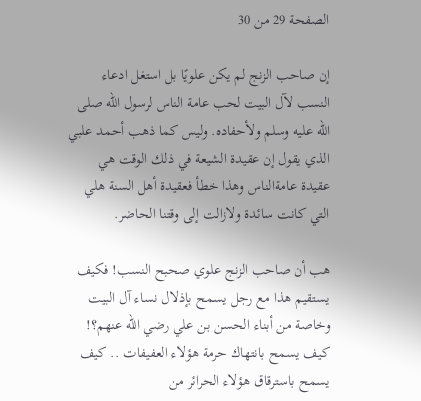الصفحة 29 من 30

إن صاحب الزنج لم يكن علويًا بل استغل ادعاء النسب لآل البيت لحب عامة الناس لرسول الله صلى الله عليه وسلم ولأحفاده. وليس كما ذهب أحمد علبي الذي يقول إن عقيدة الشيعة في ذلك الوقت هي عقيدة عامةالناس وهذا خطأ فعقيدة أهل السنة هلي التي كانت سائدة ولازالت إلى وقتنا الحاضر.

هب أن صاحب الزنج علوي صحبح النسب! فكيف يستقيم هذا مع رجل يسمح بإذلال نساء آل البيت وخاصة من أبناء الحسن بن علي رضي الله عنهم؟! كيف يسمح بانتهاك حرمة هؤلاء العفيفات .. كيف يسمح باسترقاق هؤلاء الحرائر من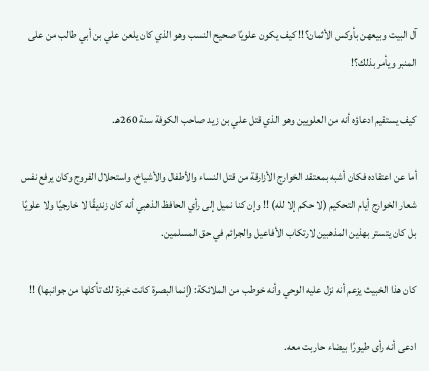آل البيت وبيعهن بأوكس الأثمان؟!! كيف يكون علويًا صحيح النسب وهو الذي كان يلعن علي بن أبي طالب من على المنبر ويأمر بذلك؟!

كيف يستقيم ادعاؤه أنه من العلويين وهو الذي قتل علي بن زيد صاحب الكوفة سنة 260هـ.

أما عن اعتقاده فكان أشبه بمعتقد الخوارج الأزارقة من قتل النساء والأطفال والأشياخ، واستحلال الفروج وكان يرفع نفس شعار الخوارج أيام التحكيم (لا حكم إلا لله) !! وإن كنا نميل إلى رأي الحافظ الذهبي أنه كان زنديقًا لا خارجيًا ولا علويًا بل كان يتستر بهذين المذهبين لارتكاب الأفاعيل والجرائم في حق المسلمين.

كان هذا الخبيث يزعم أنه نزل عليه الوحي وأنه خوطب من الملائكة: (إنما البصرة كانت خبزة لك تأكلها من جوانبها) !!

ادعى أنه رأى طيورًا بيضاء حاربت معه.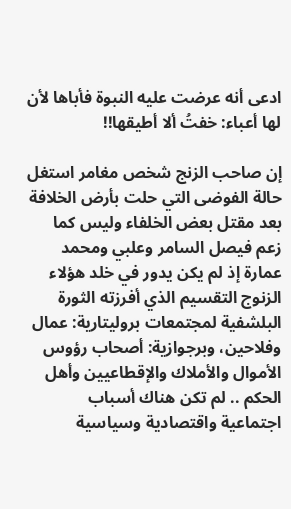ادعى أنه عرضت عليه النبوة فأباها لأن لها أعباء: خفتُ ألا أطيقها!!

إن صاحب الزنج شخص مغامر استغل حالة الفوضى التي حلت بأرض الخلافة بعد مقتل بعض الخلفاء وليس كما زعم فيصل السامر وعلبي ومحمد عمارة إذ لم يكن يدور في خلد هؤلاء الزنوج التقسيم الذي أفرزته الثورة البلشفية لمجتمعات بروليتارية: عمال وفلاحين، وبرجوازية: أصحاب رؤوس الأموال والأملاك والإقطاعيين وأهل الحكم .. لم تكن هناك أسباب اجتماعية واقتصادية وسياسية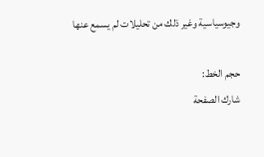وجيوسياسية وغير ذلك من تحليلات لم يسمع عنها

حجم الخط:
شارك الصفحة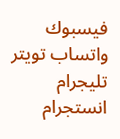فيسبوك واتساب تويتر تليجرام انستجرام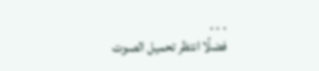. . .
فضلًا انتظر تحميل الصوت